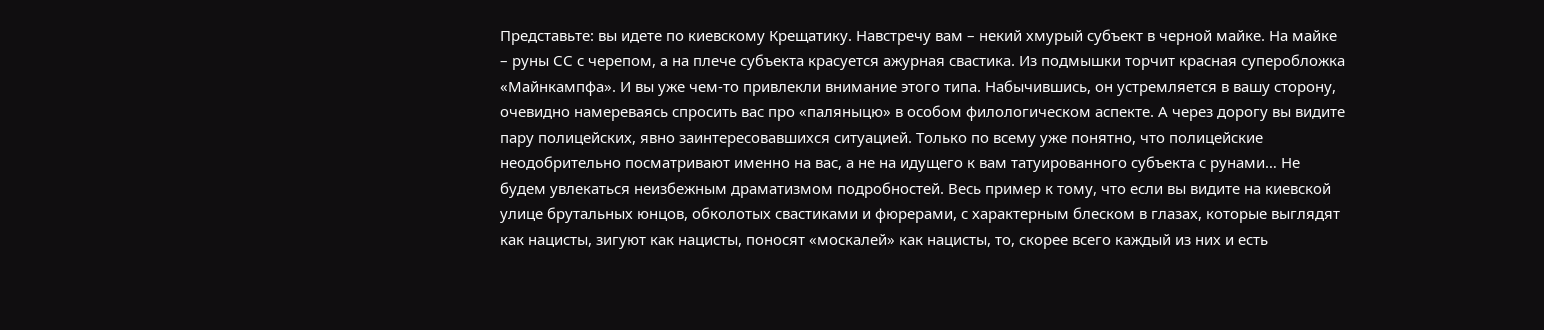Представьте: вы идете по киевскому Крещатику. Навстречу вам – некий хмурый субъект в черной майке. На майке – руны СС с черепом, а на плече субъекта красуется ажурная свастика. Из подмышки торчит красная суперобложка «Майнкампфа». И вы уже чем-то привлекли внимание этого типа. Набычившись, он устремляется в вашу сторону, очевидно намереваясь спросить вас про «паляныцю» в особом филологическом аспекте. А через дорогу вы видите пару полицейских, явно заинтересовавшихся ситуацией. Только по всему уже понятно, что полицейские неодобрительно посматривают именно на вас, а не на идущего к вам татуированного субъекта с рунами… Не будем увлекаться неизбежным драматизмом подробностей. Весь пример к тому, что если вы видите на киевской улице брутальных юнцов, обколотых свастиками и фюрерами, с характерным блеском в глазах, которые выглядят как нацисты, зигуют как нацисты, поносят «москалей» как нацисты, то, скорее всего каждый из них и есть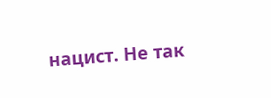нацист. Не так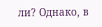ли? Однако, в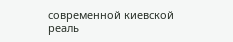современной киевской реаль